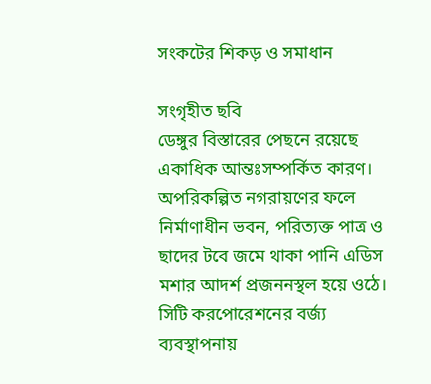সংকটের শিকড় ও সমাধান

সংগৃহীত ছবি
ডেঙ্গুর বিস্তারের পেছনে রয়েছে একাধিক আন্তঃসম্পর্কিত কারণ। অপরিকল্পিত নগরায়ণের ফলে নির্মাণাধীন ভবন, পরিত্যক্ত পাত্র ও ছাদের টবে জমে থাকা পানি এডিস মশার আদর্শ প্রজননস্থল হয়ে ওঠে। সিটি করপোরেশনের বর্জ্য ব্যবস্থাপনায়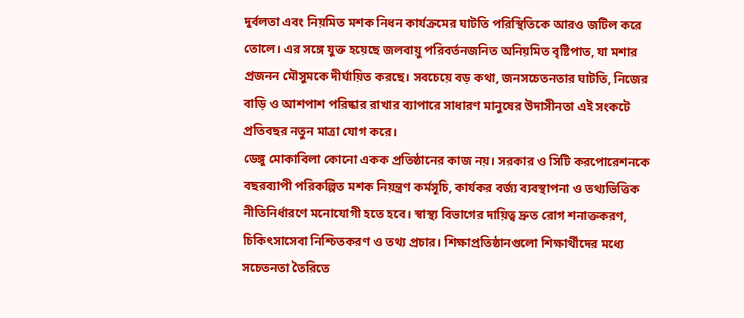দুর্বলতা এবং নিয়মিত মশক নিধন কার্যক্রমের ঘাটতি পরিস্থিতিকে আরও জটিল করে তোলে। এর সঙ্গে যুক্ত হয়েছে জলবায়ু পরিবর্তনজনিত অনিয়মিত বৃষ্টিপাত, যা মশার প্রজনন মৌসুমকে দীর্ঘায়িত করছে। সবচেয়ে বড় কথা, জনসচেতনতার ঘাটতি, নিজের বাড়ি ও আশপাশ পরিষ্কার রাখার ব্যাপারে সাধারণ মানুষের উদাসীনতা এই সংকটে প্রতিবছর নতুন মাত্রা যোগ করে।
ডেঙ্গু মোকাবিলা কোনো একক প্রতিষ্ঠানের কাজ নয়। সরকার ও সিটি করপোরেশনকে বছরব্যাপী পরিকল্পিত মশক নিয়ন্ত্রণ কর্মসূচি, কার্যকর বর্জ্য ব্যবস্থাপনা ও তথ্যভিত্তিক নীতিনির্ধারণে মনোযোগী হতে হবে। স্বাস্থ্য বিভাগের দায়িত্ব দ্রুত রোগ শনাক্তকরণ, চিকিৎসাসেবা নিশ্চিতকরণ ও তথ্য প্রচার। শিক্ষাপ্রতিষ্ঠানগুলো শিক্ষার্থীদের মধ্যে সচেতনতা তৈরিতে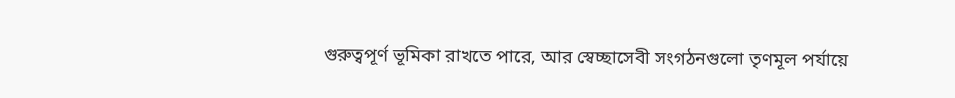গুরুত্বপূর্ণ ভূমিকা রাখতে পারে, আর স্বেচ্ছাসেবী সংগঠনগুলো তৃণমূল পর্যায়ে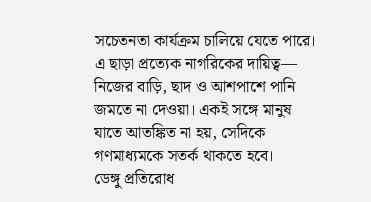সচেতনতা কার্যক্রম চালিয়ে যেতে পারে। এ ছাড়া প্রত্যেক নাগরিকের দায়িত্ব— নিজের বাড়ি, ছাদ ও আশপাশে পানি জমতে না দেওয়া। একই সঙ্গে মানুষ যাতে আতঙ্কিত না হয়, সেদিকে গণমাধ্যমকে সতর্ক থাকতে হবে।
ডেঙ্গু প্রতিরোধ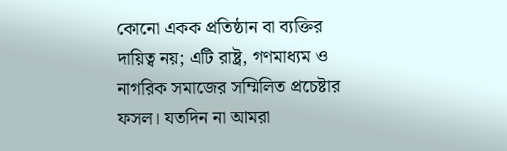কোনো একক প্রতিষ্ঠান বা ব্যক্তির দায়িত্ব নয়; এটি রাষ্ট্র, গণমাধ্যম ও নাগরিক সমাজের সম্মিলিত প্রচেষ্টার ফসল। যতদিন না আমরা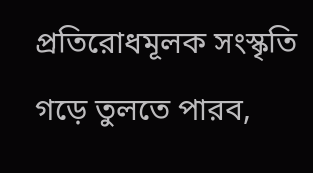প্রতিরোধমূলক সংস্কৃতি গড়ে তুলতে পারব,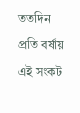ততদিন প্রতি বর্ষায় এই সংকট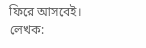ফিরে আসবেই।
লেখক: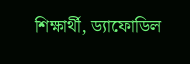শিক্ষার্থী, ড্যাফোডিল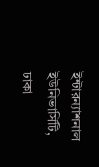ইন্টারন্যাশনাল ইউনিভার্সিটি, ঢাকা